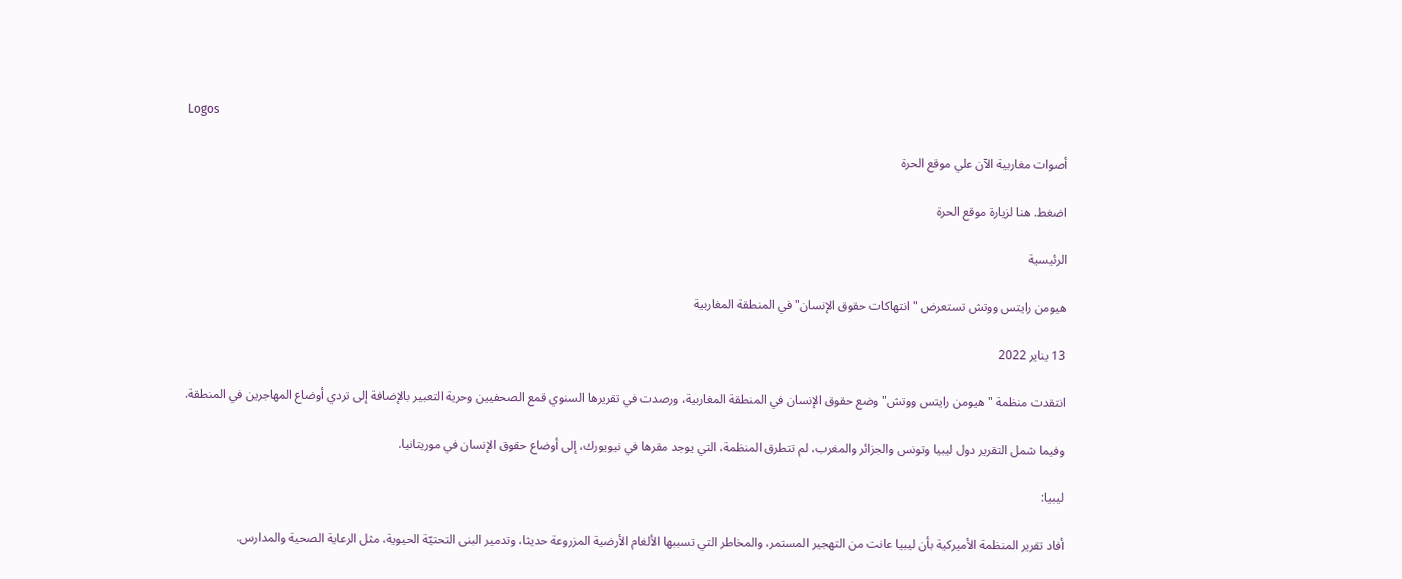Logos

أصوات مغاربية الآن علي موقع الحرة

اضغط. هنا لزيارة موقع الحرة

الرئيسية

هيومن رايتس ووتش تستعرض "انتهاكات حقوق الإنسان" في المنطقة المغاربية

13 يناير 2022

انتقدت منظمة "هيومن رايتس ووتش" وضع حقوق الإنسان في المنطقة المغاربية، ورصدت في تقريرها السنوي قمع الصحفيين وحرية التعبير بالإضافة إلى تردي أوضاع المهاجرين في المنطقة.

وفيما شمل التقرير دول ليبيا وتونس والجزائر والمغرب، لم تتطرق المنظمة، التي يوجد مقرها في نيويورك، إلى أوضاع حقوق الإنسان في موريتانيا.

ليبيا:

أفاد تقرير المنظمة الأميركية بأن ليبيا عانت من التهجير المستمر، والمخاطر التي تسببها الألغام الأرضية المزروعة حديثا، وتدمير البنى التحتيّة الحيوية، مثل الرعاية الصحية والمدارس.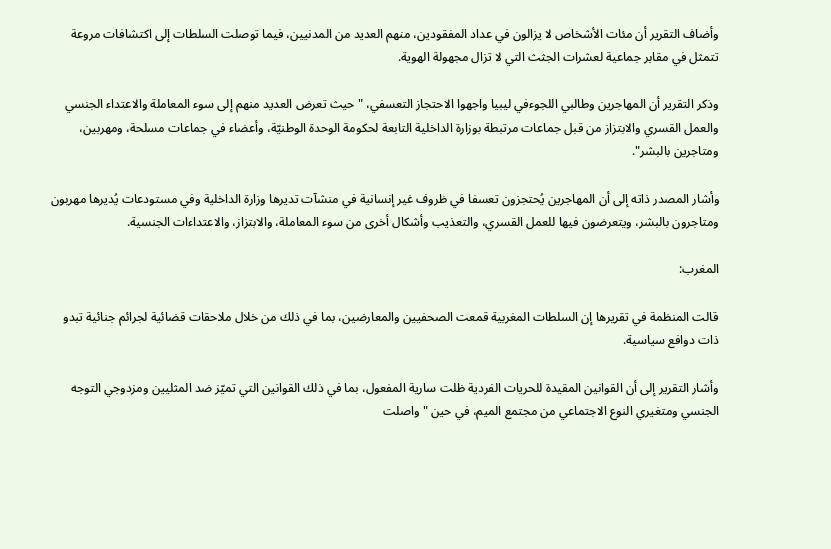وأضاف التقرير أن مئات الأشخاص لا يزالون في عداد المفقودين، منهم العديد من المدنيين، فيما توصلت السلطات إلى اكتشافات مروعة تتمثل في مقابر جماعية لعشرات الجثث التي لا تزال مجهولة الهوية.

وذكر التقرير أن المهاجرين وطالبي اللجوءفي ليبيا واجهوا الاحتجاز التعسفي، "حيث تعرض العديد منهم إلى سوء المعاملة والاعتداء الجنسي والعمل القسري والابتزاز من قبل جماعات مرتبطة بوزارة الداخلية التابعة لحكومة الوحدة الوطنيّة، وأعضاء في جماعات مسلحة، ومهربين، ومتاجرين بالبشر".

وأشار المصدر ذاته إلى أن المهاجرين يُحتجزون تعسفا في ظروف غير إنسانية في منشآت تديرها وزارة الداخلية وفي مستودعات يُديرها مهربون ومتاجرون بالبشر، ويتعرضون فيها للعمل القسري، والتعذيب وأشكال أخرى من سوء المعاملة، والابتزاز، والاعتداءات الجنسية.

المغرب:

قالت المنظمة في تقريرها إن السلطات المغربية قمعت الصحفيين والمعارضين، بما في ذلك من خلال ملاحقات قضائية لجرائم جنائية تبدو ذات دوافع سياسية.

وأشار التقرير إلى أن القوانين المقيدة للحريات الفردية ظلت سارية المفعول، بما في ذلك القوانين التي تميّز ضد المثليين ومزدوجي التوجه الجنسي ومتغيري النوع الاجتماعي من مجتمع الميم، في حين "واصلت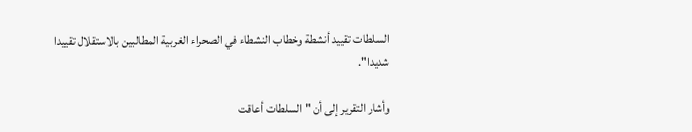السلطات تقييد أنشطة وخطاب النشطاء في الصحراء الغربية المطالبين بالاستقلال تقييدا شديدا".

وأشار التقرير إلى أن "السلطات أعاقت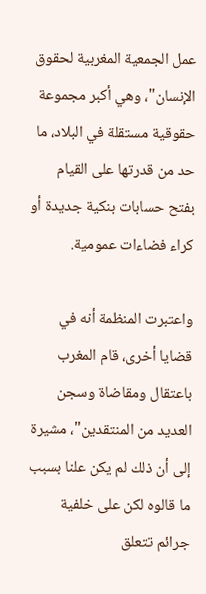عمل الجمعية المغربية لحقوق الإنسان"، وهي أكبر مجموعة حقوقية مستقلة في البلاد، ما حد من قدرتها على القيام بفتح حسابات بنكية جديدة أو كراء فضاءات عمومية.

واعتبرت المنظمة أنه في قضايا أخرى، قام المغرب باعتقال ومقاضاة وسجن العديد من المنتقدين"، مشيرة إلى أن ذلك لم يكن علنا بسبب ما قالوه لكن على خلفية جرائم تتعلق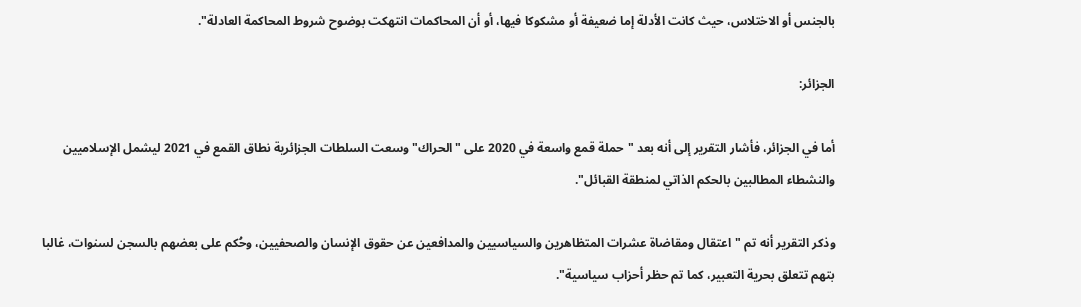بالجنس أو الاختلاس، حيث كانت الأدلة إما ضعيفة أو مشكوكا فيها، أو أن المحاكمات انتهكت بوضوح شروط المحاكمة العادلة".

الجزائر:

أما في الجزائر، فأشار التقرير إلى أنه بعد "حملة قمع واسعة في 2020 على "الحراك" وسعت السلطات الجزائرية نطاق القمع في 2021 ليشمل الإسلاميين والنشطاء المطالبين بالحكم الذاتي لمنطقة القبائل".

وذكر التقرير أنه تم "اعتقال ومقاضاة عشرات المتظاهرين والسياسيين والمدافعين عن حقوق الإنسان والصحفيين، وحُكم على بعضهم بالسجن لسنوات، غالبا بتهم تتعلق بحرية التعبير، كما تم حظر أحزاب سياسية".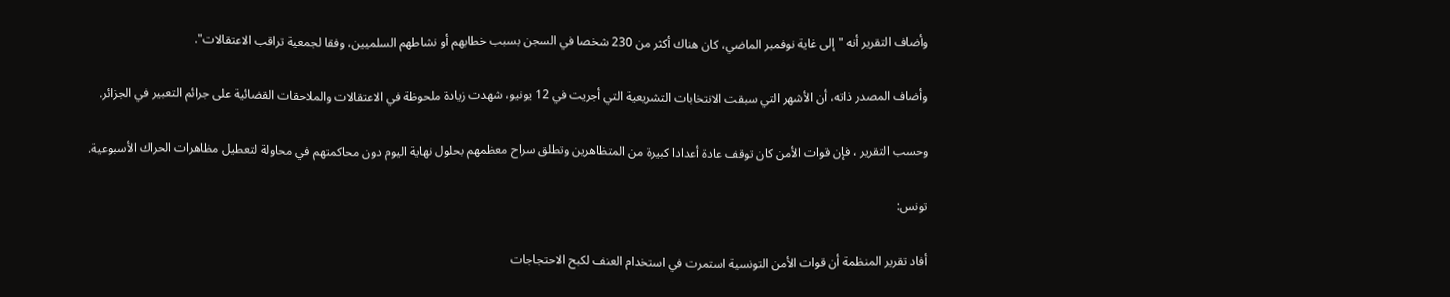وأضاف التقرير أنه "إلى غاية نوفمبر الماضي، كان هناك أكثر من 230 شخصا في السجن بسبب خطابهم أو نشاطهم السلميين، وفقا لجمعية تراقب الاعتقالات".

وأضاف المصدر ذاته، أن الأشهر التي سبقت الانتخابات التشريعية التي أجريت في 12 يونيو، شهدت زيادة ملحوظة في الاعتقالات والملاحقات القضائية على جرائم التعبير في الجزائر.

وحسب التقرير ، فإن قوات الأمن كان توقف عادة أعدادا كبيرة من المتظاهرين وتطلق سراح معظمهم بحلول نهاية اليوم دون محاكمتهم في محاولة لتعطيل مظاهرات الحراك الأسبوعية.

تونس:

أفاد تقرير المنظمة أن قوات الأمن التونسية استمرت في استخدام العنف لكبح الاحتجاجات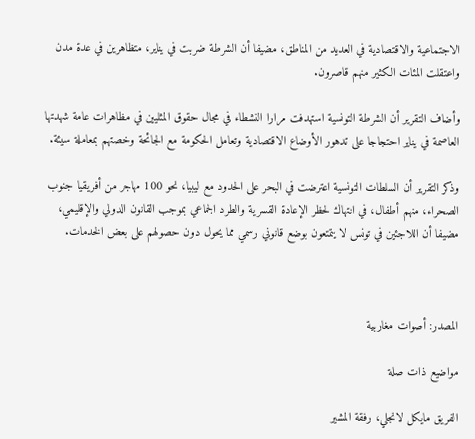الاجتماعية والاقتصادية في العديد من المناطق، مضيفا أن الشرطة ضربت في يناير، متظاهرين في عدة مدن واعتقلت المئات الكثير منهم قاصرون.

وأضاف التقرير أن الشرطة التونسية استهدفت مرارا النشطاء في مجال حقوق المثليين في مظاهرات عامة شهدتها العاصمة في يناير احتجاجا على تدهور الأوضاع الاقتصادية وتعامل الحكومة مع الجائحة وخصتهم بمعاملة سيئة.

وذكر التقرير أن السلطات التونسية اعترضت في البحر على الحدود مع ليبيا، نحو 100 مهاجر من أفريقيا جنوب الصحراء، منهم أطفال، في انتهاك لحظر الإعادة القسرية والطرد الجماعي بموجب القانون الدولي والإقليمي، مضيفا أن اللاجئين في تونس لا يتمتعون بوضع قانوني رسمي مما يحول دون حصولهم على بعض الخدمات.



المصدر: أصوات مغاربية

مواضيع ذات صلة

الفريق مايكل لانجلي، رفقة المشير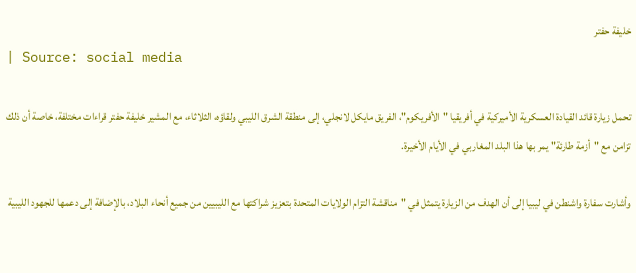خليفة حفتر
| Source: social media

تحمل زيارة قائد القيادة العسكرية الأميركية في أفريقيا "الأفريكوم"، الفريق مايكل لانجلي، إلى منطقة الشرق الليبي ولقاؤه، الثلاثاء، مع المشير خليفة حفتر قراءات مختلفة، خاصة أن ذلك تزامن مع "أزمة طارئة" يمر بها هذا البلد المغاربي في الأيام الأخيرة.

وأشارت سفارة واشنطن في ليبيا إلى أن الهدف من الزيارة يتمثل في "مناقشة التزام الولايات المتحدة بتعزيز شراكتها مع الليبيين من جميع أنحاء البلاد، بالإضافة إلى دعمها للجهود الليبية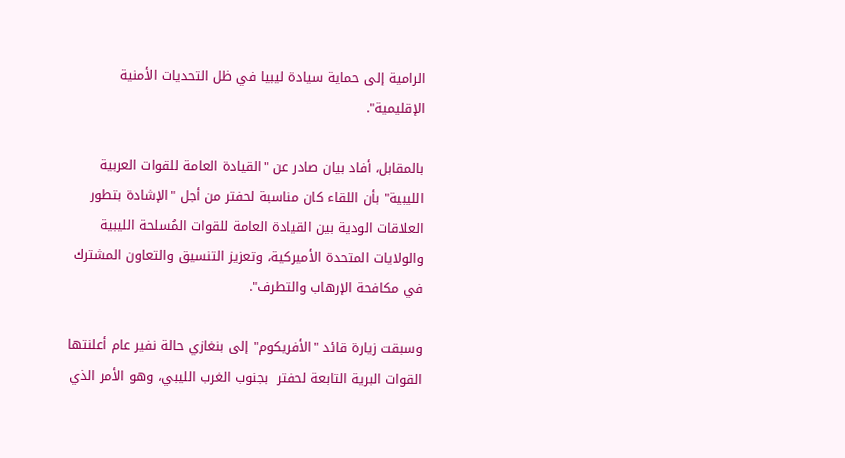الرامية إلى حماية سيادة ليبيا في ظل التحديات الأمنية الإقليمية".

بالمقابل، أفاد بيان صادر عن "القيادة العامة للقوات العربية الليبية" بأن اللقاء كان مناسبة لحفتر من أجل "الإشادة بتطور العلاقات الودية بين القيادة العامة للقوات المُسلحة الليبية والولايات المتحدة الأميركية، وتعزيز التنسيق والتعاون المشترك في مكافحة الإرهاب والتطرف".

وسبقت زيارة قائد "الأفريكوم" إلى بنغازي حالة نفير عام أعلنتها القوات البرية التابعة لحفتر  بجنوب الغرب الليبي، وهو الأمر الذي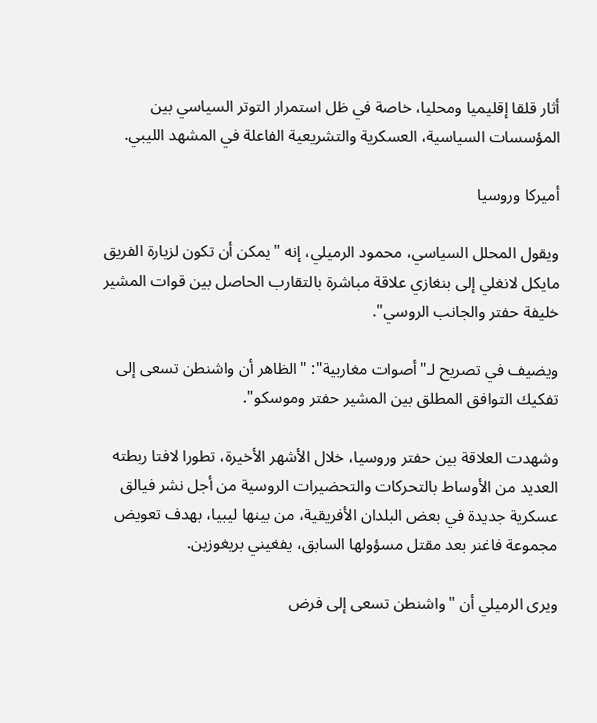أثار قلقا إقليميا ومحليا، خاصة في ظل استمرار التوتر السياسي بين المؤسسات السياسية، العسكرية والتشريعية الفاعلة في المشهد الليبي.

أميركا وروسيا

ويقول المحلل السياسي، محمود الرميلي، إنه "يمكن أن تكون لزيارة الفريق مايكل لانغلي إلى بنغازي علاقة مباشرة بالتقارب الحاصل بين قوات المشير خليفة حفتر والجانب الروسي".

ويضيف في تصريح لـ"أصوات مغاربية": "الظاهر أن واشنطن تسعى إلى تفكيك التوافق المطلق بين المشير حفتر وموسكو".

وشهدت العلاقة بين حفتر وروسيا، خلال الأشهر الأخيرة، تطورا لافتا ربطته العديد من الأوساط بالتحركات والتحضيرات الروسية من أجل نشر فيالق عسكرية جديدة في بعض البلدان الأفريقية، من بينها ليبيا، بهدف تعويض مجموعة فاغنر بعد مقتل مسؤولها السابق، يفغيني بريغوزين.

ويرى الرميلي أن "واشنطن تسعى إلى فرض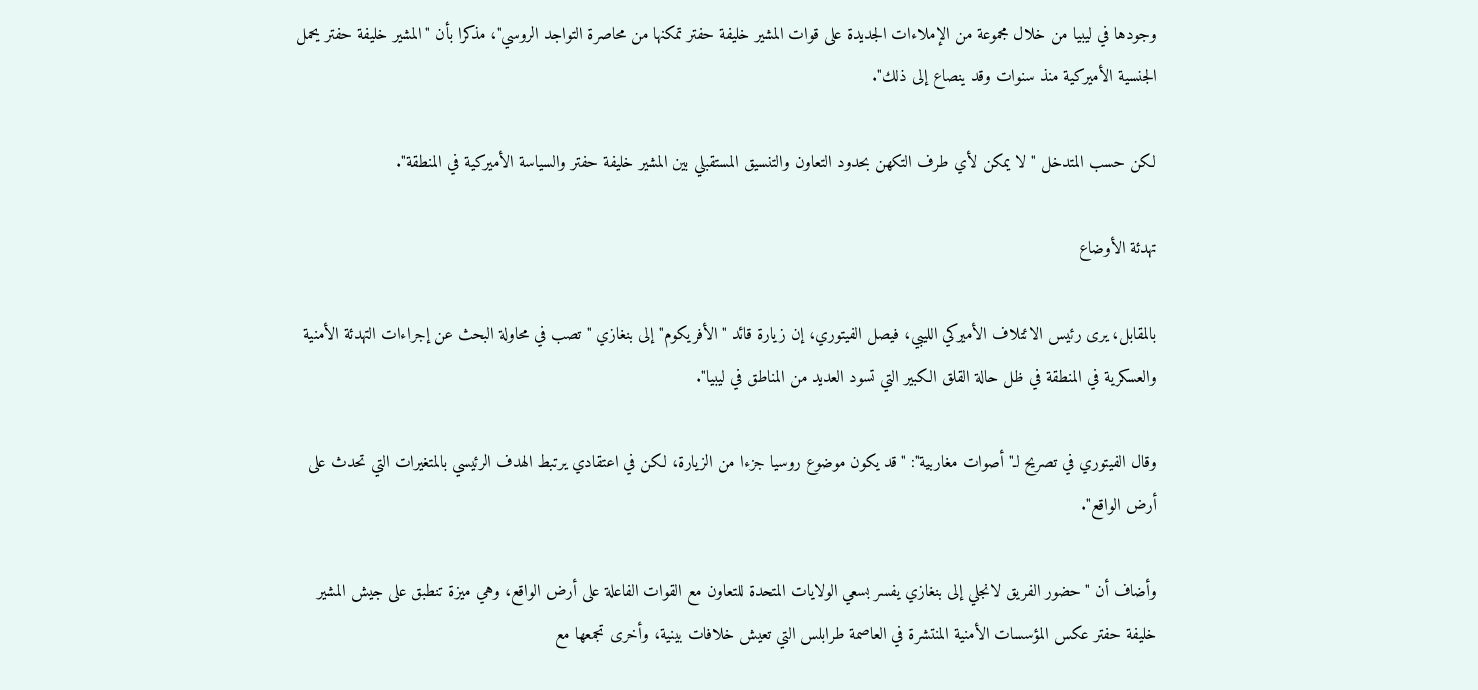وجودها في ليبيا من خلال مجموعة من الإملاءات الجديدة على قوات المشير خليفة حفتر تمكنها من محاصرة التواجد الروسي"، مذكرا بأن "المشير خليفة حفتر يحمل الجنسية الأميركية منذ سنوات وقد ينصاع إلى ذلك".

لكن حسب المتدخل "لا يمكن لأي طرف التكهن بحدود التعاون والتنسيق المستقبلي بين المشير خليفة حفتر والسياسة الأميركية في المنطقة".

تهدئة الأوضاع

بالمقابل، يرى رئيس الائتلاف الأميركي الليبي، فيصل الفيتوري، إن زيارة قائد "الأفريكوم" إلى بنغازي "تصب في محاولة البحث عن إجراءات التهدئة الأمنية والعسكرية في المنطقة في ظل حالة القلق الكبير التي تسود العديد من المناطق في ليبيا".

وقال الفيتوري في تصريح لـ"أصوات مغاربية": "قد يكون موضوع روسيا جزءا من الزيارة، لكن في اعتقادي يرتبط الهدف الرئيسي بالمتغيرات التي تحدث على أرض الواقع".

وأضاف أن "حضور الفريق لانجلي إلى بنغازي يفسر بسعي الولايات المتحدة للتعاون مع القوات الفاعلة على أرض الواقع، وهي ميزة تنطبق على جيش المشير خليفة حفتر عكس المؤسسات الأمنية المنتشرة في العاصمة طرابلس التي تعيش خلافات بينية، وأخرى تجمعها مع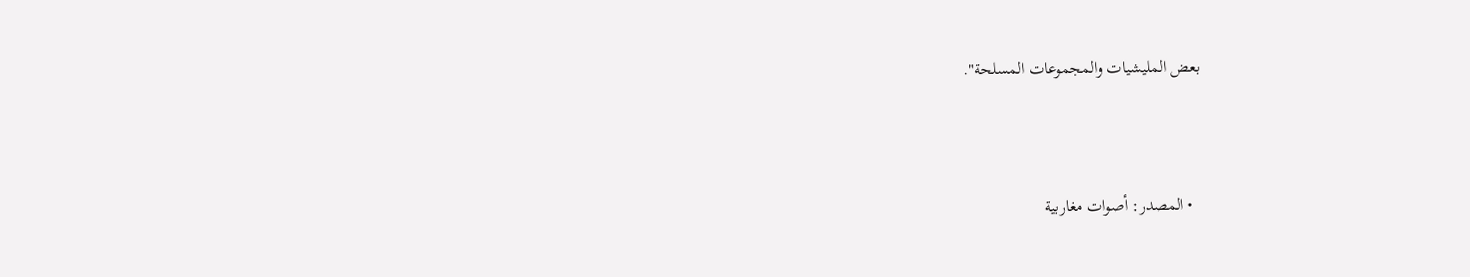بعض المليشيات والمجموعات المسلحة".



  • المصدر: أصوات مغاربية